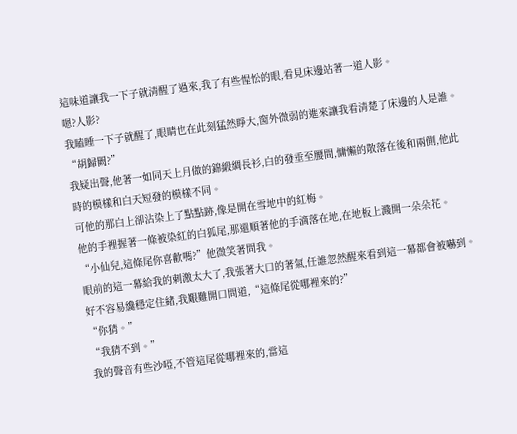這味道讓我一下子就清醒了過來,我了有些惺忪的眼,看見床邊站著一道人影。
嗯?人影?
我瞌睡一下子就醒了,眼睛也在此刻猛然睜大,窗外微弱的進來讓我看清楚了床邊的人是誰。
“胡歸闕?”
我疑出聲,他著一如同天上月做的錦緞綢長衫,白的發垂至腰間,慵懶的散落在後和兩側,他此時的模樣和白天短發的模樣不同。
可他的那白上卻沾染上了點點跡,像是開在雪地中的紅梅。
他的手裡握著一條被染紅的白狐尾,那還順著他的手滴落在地,在地板上濺開一朵朵花。
“小仙兒,這條尾你喜歡嗎?”他微笑著問我。
眼前的這一幕給我的刺激太大了,我張著大口的著氣,任誰忽然醒來看到這一幕都會被嚇到。
好不容易纔穩定住緒,我艱難開口問道,“這條尾從哪裡來的?”
“你猜。”
“我猜不到。”
我的聲音有些沙啞,不管這尾從哪裡來的,當這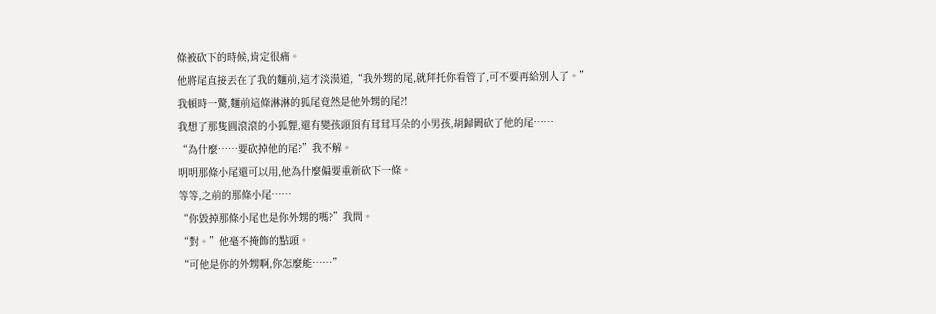條被砍下的時候,肯定很痛。
他將尾直接丟在了我的麵前,這才淡漠道,“我外甥的尾,就拜托你看管了,可不要再給別人了。”
我頓時一驚,麵前這條淋淋的狐尾竟然是他外甥的尾?!
我想了那隻圓滾滾的小狐貍,還有變孩頭頂有茸茸耳朵的小男孩,胡歸闕砍了他的尾……
“為什麼……要砍掉他的尾?”我不解。
明明那條小尾還可以用,他為什麼偏要重新砍下一條。
等等,之前的那條小尾……
“你毀掉那條小尾也是你外甥的嗎?”我問。
“對。”他毫不掩飾的點頭。
“可他是你的外甥啊,你怎麼能……”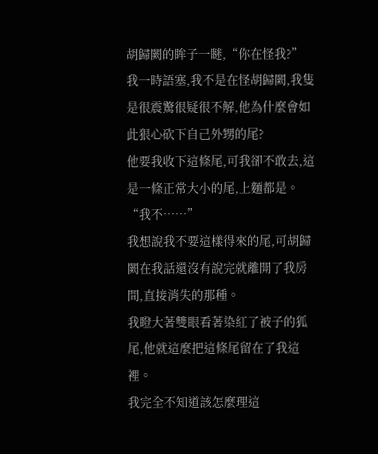胡歸闕的眸子一瞇,“你在怪我?”
我一時語塞,我不是在怪胡歸闕,我隻是很震驚很疑很不解,他為什麼會如此狠心砍下自己外甥的尾?
他要我收下這條尾,可我卻不敢去,這是一條正常大小的尾,上麵都是。
“我不……”
我想說我不要這樣得來的尾,可胡歸闕在我話還沒有說完就離開了我房間,直接消失的那種。
我瞪大著雙眼看著染紅了被子的狐尾,他就這麼把這條尾留在了我這裡。
我完全不知道該怎麼理這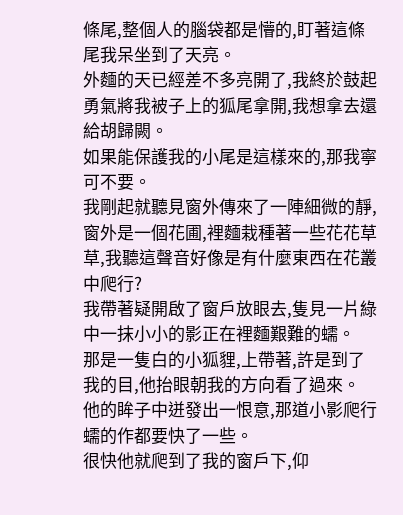條尾,整個人的腦袋都是懵的,盯著這條尾我呆坐到了天亮。
外麵的天已經差不多亮開了,我終於鼓起勇氣將我被子上的狐尾拿開,我想拿去還給胡歸闕。
如果能保護我的小尾是這樣來的,那我寧可不要。
我剛起就聽見窗外傳來了一陣細微的靜,窗外是一個花圃,裡麵栽種著一些花花草草,我聽這聲音好像是有什麼東西在花叢中爬行?
我帶著疑開啟了窗戶放眼去,隻見一片綠中一抹小小的影正在裡麵艱難的蠕。
那是一隻白的小狐貍,上帶著,許是到了我的目,他抬眼朝我的方向看了過來。
他的眸子中迸發出一恨意,那道小影爬行蠕的作都要快了一些。
很快他就爬到了我的窗戶下,仰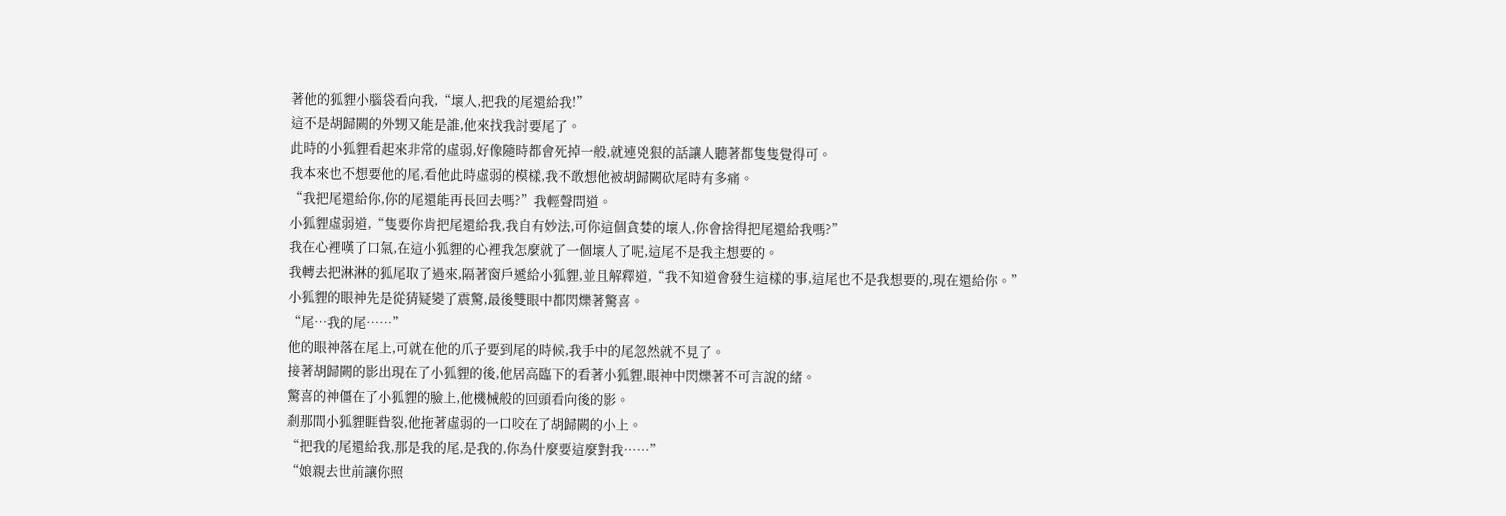著他的狐貍小腦袋看向我,“壞人,把我的尾還給我!”
這不是胡歸闕的外甥又能是誰,他來找我討要尾了。
此時的小狐貍看起來非常的虛弱,好像隨時都會死掉一般,就連兇狠的話讓人聽著都隻隻覺得可。
我本來也不想要他的尾,看他此時虛弱的模樣,我不敢想他被胡歸闕砍尾時有多痛。
“我把尾還給你,你的尾還能再長回去嗎?”我輕聲問道。
小狐貍虛弱道,“隻要你肯把尾還給我,我自有妙法,可你這個貪婪的壞人,你會捨得把尾還給我嗎?”
我在心裡嘆了口氣,在這小狐貍的心裡我怎麼就了一個壞人了呢,這尾不是我主想要的。
我轉去把淋淋的狐尾取了過來,隔著窗戶遞給小狐貍,並且解釋道,“我不知道會發生這樣的事,這尾也不是我想要的,現在還給你。”
小狐貍的眼神先是從猜疑變了震驚,最後雙眼中都閃爍著驚喜。
“尾…我的尾……”
他的眼神落在尾上,可就在他的爪子要到尾的時候,我手中的尾忽然就不見了。
接著胡歸闕的影出現在了小狐貍的後,他居高臨下的看著小狐貍,眼神中閃爍著不可言說的緒。
驚喜的神僵在了小狐貍的臉上,他機械般的回頭看向後的影。
剎那間小狐貍睚眥裂,他拖著虛弱的一口咬在了胡歸闕的小上。
“把我的尾還給我,那是我的尾,是我的,你為什麼要這麼對我……”
“娘親去世前讓你照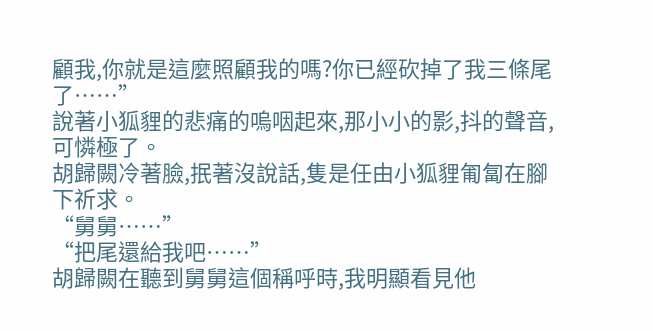顧我,你就是這麼照顧我的嗎?你已經砍掉了我三條尾了……”
說著小狐貍的悲痛的嗚咽起來,那小小的影,抖的聲音,可憐極了。
胡歸闕冷著臉,抿著沒說話,隻是任由小狐貍匍匐在腳下祈求。
“舅舅……”
“把尾還給我吧……”
胡歸闕在聽到舅舅這個稱呼時,我明顯看見他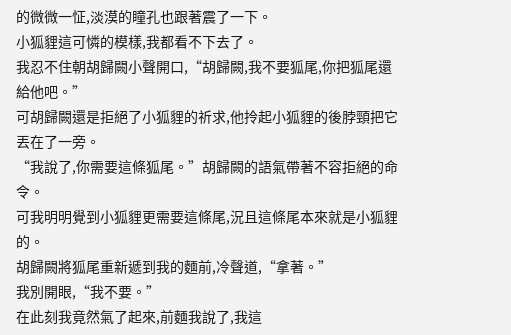的微微一怔,淡漠的瞳孔也跟著震了一下。
小狐貍這可憐的模樣,我都看不下去了。
我忍不住朝胡歸闕小聲開口,“胡歸闕,我不要狐尾,你把狐尾還給他吧。”
可胡歸闕還是拒絕了小狐貍的祈求,他拎起小狐貍的後脖頸把它丟在了一旁。
“我說了,你需要這條狐尾。”胡歸闕的語氣帶著不容拒絕的命令。
可我明明覺到小狐貍更需要這條尾,況且這條尾本來就是小狐貍的。
胡歸闕將狐尾重新遞到我的麵前,冷聲道,“拿著。”
我別開眼,“我不要。”
在此刻我竟然氣了起來,前麵我說了,我這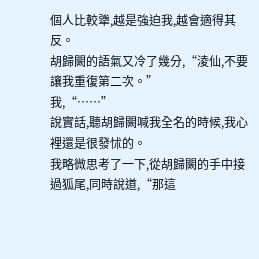個人比較犟,越是強迫我,越會適得其反。
胡歸闕的語氣又冷了幾分,“淩仙,不要讓我重復第二次。”
我,“……”
說實話,聽胡歸闕喊我全名的時候,我心裡還是很發怵的。
我略微思考了一下,從胡歸闕的手中接過狐尾,同時說道,“那這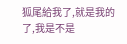狐尾給我了,就是我的了,我是不是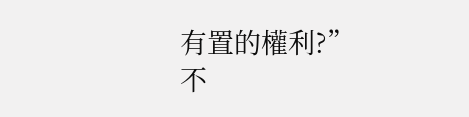有置的權利?”
不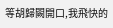等胡歸闕開口,我飛快的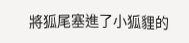將狐尾塞進了小狐貍的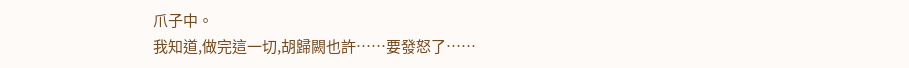爪子中。
我知道,做完這一切,胡歸闕也許……要發怒了……